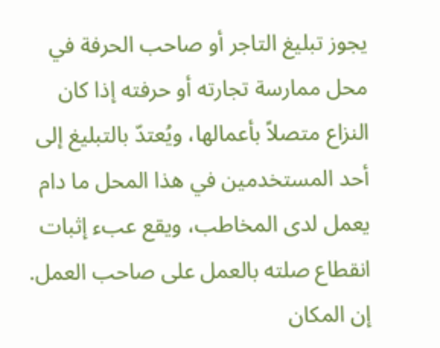يجوز تبليغ التاجر أو صاحب الحرفة في محل ممارسة تجارته أو حرفته إذا كان النزاع متصلاً بأعمالها، ويُعتدّ بالتبليغ إلى أحد المستخدمين في هذا المحل ما دام يعمل لدى المخاطب، ويقع عبء إثبات انقطاع صلته بالعمل على صاحب العمل.
إن المكان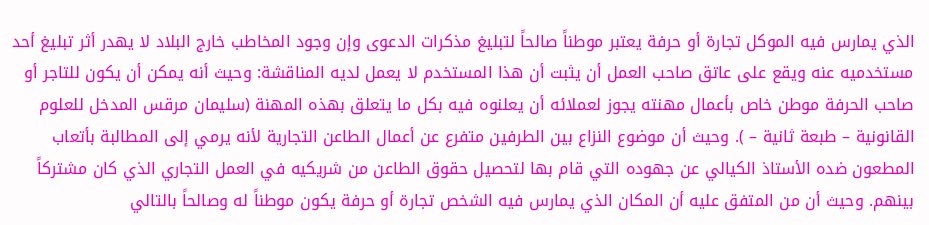الذي يمارس فيه الموكل تجارة أو حرفة يعتبر موطناً صالحاً لتبليغ مذكرات الدعوى وإن وجود المخاطب خارج البلاد لا يهدر أثر تبليغ أحد مستخدميه عنه ويقع على عاتق صاحب العمل أن يثبت أن هذا المستخدم لا يعمل لديه المناقشة: وحيث أنه يمكن أن يكون للتاجر أو صاحب الحرفة موطن خاص بأعمال مهنته يجوز لعملائه أن يعلنوه فيه بكل ما يتعلق بهذه المهنة (سليمان مرقس المدخل للعلوم القانونية – طبعة ثانية – ). وحيث أن موضوع النزاع بين الطرفين متفرع عن أعمال الطاعن التجارية لأنه يرمي إلى المطالبة بأتعاب المطعون ضده الأستاذ الكيالي عن جهوده التي قام بها لتحصيل حقوق الطاعن من شريكيه في العمل التجاري الذي كان مشتركاً بينهم. وحيث أن من المتفق عليه أن المكان الذي يمارس فيه الشخص تجارة أو حرفة يكون موطناً له وصالحاً بالتالي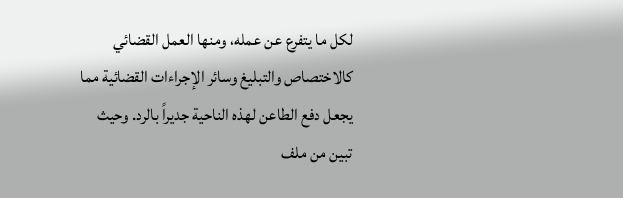لكل ما يتفرع عن عمله، ومنها العمل القضائي كالاختصاص والتبليغ وسائر الإجراءات القضائية مما يجعل دفع الطاعن لهذه الناحية جديراً بالرد. وحيث تبين من ملف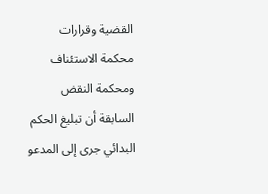القضية وقرارات محكمة الاستئناف ومحكمة النقض السابقة أن تبليغ الحكم البدائي جرى إلى المدعو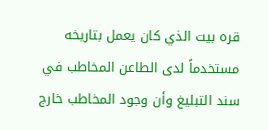قره بيت الذي كان يعمل بتاريخه مستخدماً لدى الطاعن المخاطب في سند التبليغ وأن وجود المخاطب خارج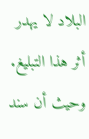البلاد لا يهدر أثر هذا التبليغ. وحيث أن سند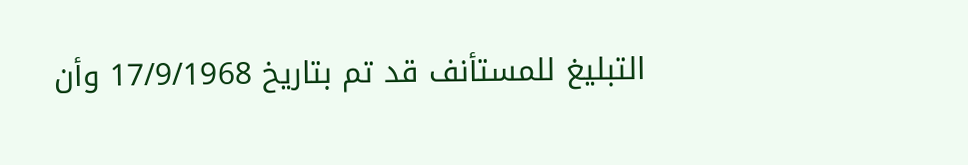التبليغ للمستأنف قد تم بتاريخ 17/9/1968 وأن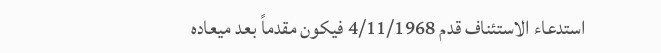استدعاء الاستئناف قدم 4/11/1968 فيكون مقدماً بعد ميعاده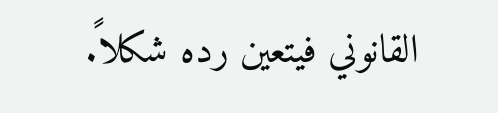القانوني فيتعين رده شكلاً.